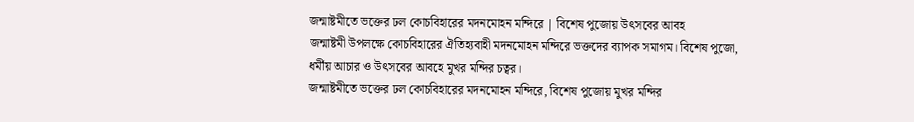জন্মাষ্টমীতে ভক্তের ঢল কোচবিহারের মদনমোহন মন্দিরে | বিশেষ পুজোয় উৎসবের আবহ
জন্মাষ্টমী উপলক্ষে কোচবিহারের ঐতিহ্যবাহী মদনমোহন মন্দিরে ভক্তদের ব্যাপক সমাগম। বিশেষ পুজো, ধর্মীয় আচার ও উৎসবের আবহে মুখর মন্দির চত্বর।
জন্মাষ্টমীতে ভক্তের ঢল কোচবিহারের মদনমোহন মন্দিরে, বিশেষ পুজোয় মুখর মন্দির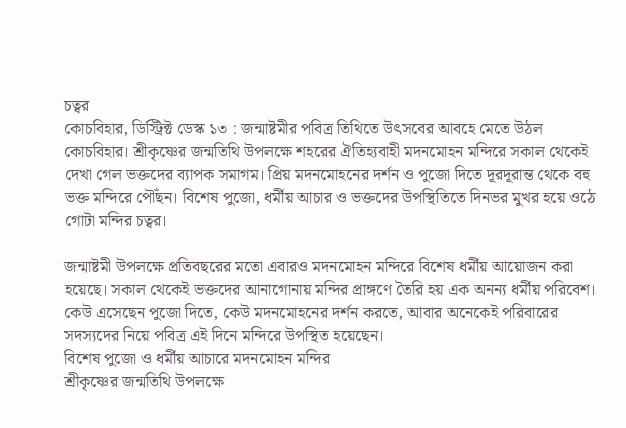চত্বর
কোচবিহার, ডিস্ট্রিক্ট ডেস্ক ১৩ : জন্মাষ্টমীর পবিত্র তিথিতে উৎসবের আবহে মেতে উঠল কোচবিহার। শ্রীকৃষ্ণের জন্মতিথি উপলক্ষে শহরের ঐতিহ্যবাহী মদনমোহন মন্দিরে সকাল থেকেই দেখা গেল ভক্তদের ব্যাপক সমাগম। প্রিয় মদনমোহনের দর্শন ও পুজো দিতে দূরদূরান্ত থেকে বহু ভক্ত মন্দিরে পৌঁছন। বিশেষ পুজো, ধর্মীয় আচার ও ভক্তদের উপস্থিতিতে দিনভর মুখর হয়ে ওঠে গোটা মন্দির চত্বর।

জন্মাষ্টমী উপলক্ষে প্রতিবছরের মতো এবারও মদনমোহন মন্দিরে বিশেষ ধর্মীয় আয়োজন করা হয়েছে। সকাল থেকেই ভক্তদের আনাগোনায় মন্দির প্রাঙ্গণে তৈরি হয় এক অনন্য ধর্মীয় পরিবেশ। কেউ এসেছেন পুজো দিতে, কেউ মদনমোহনের দর্শন করতে, আবার অনেকেই পরিবারের সদস্যদের নিয়ে পবিত্র এই দিনে মন্দিরে উপস্থিত হয়েছেন।
বিশেষ পুজো ও ধর্মীয় আচারে মদনমোহন মন্দির
শ্রীকৃষ্ণের জন্মতিথি উপলক্ষে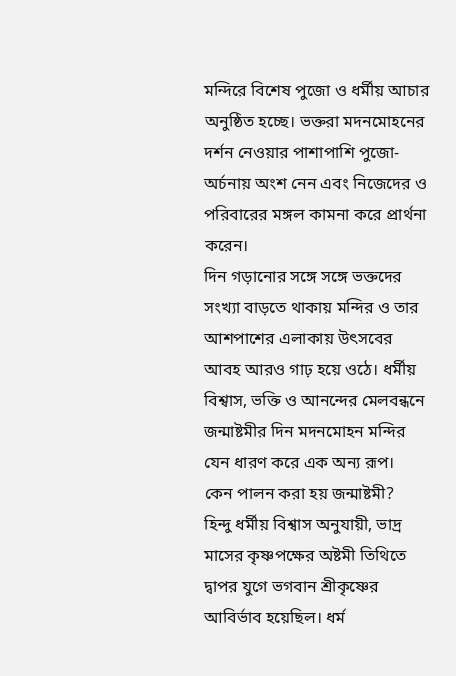মন্দিরে বিশেষ পুজো ও ধর্মীয় আচার অনুষ্ঠিত হচ্ছে। ভক্তরা মদনমোহনের দর্শন নেওয়ার পাশাপাশি পুজো-অর্চনায় অংশ নেন এবং নিজেদের ও পরিবারের মঙ্গল কামনা করে প্রার্থনা করেন।
দিন গড়ানোর সঙ্গে সঙ্গে ভক্তদের সংখ্যা বাড়তে থাকায় মন্দির ও তার আশপাশের এলাকায় উৎসবের আবহ আরও গাঢ় হয়ে ওঠে। ধর্মীয় বিশ্বাস, ভক্তি ও আনন্দের মেলবন্ধনে জন্মাষ্টমীর দিন মদনমোহন মন্দির যেন ধারণ করে এক অন্য রূপ।
কেন পালন করা হয় জন্মাষ্টমী?
হিন্দু ধর্মীয় বিশ্বাস অনুযায়ী, ভাদ্র মাসের কৃষ্ণপক্ষের অষ্টমী তিথিতে দ্বাপর যুগে ভগবান শ্রীকৃষ্ণের আবির্ভাব হয়েছিল। ধর্ম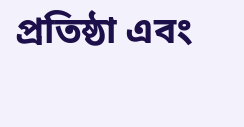প্রতিষ্ঠা এবং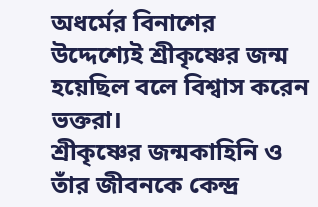অধর্মের বিনাশের উদ্দেশ্যেই শ্রীকৃষ্ণের জন্ম হয়েছিল বলে বিশ্বাস করেন ভক্তরা।
শ্রীকৃষ্ণের জন্মকাহিনি ও তাঁর জীবনকে কেন্দ্র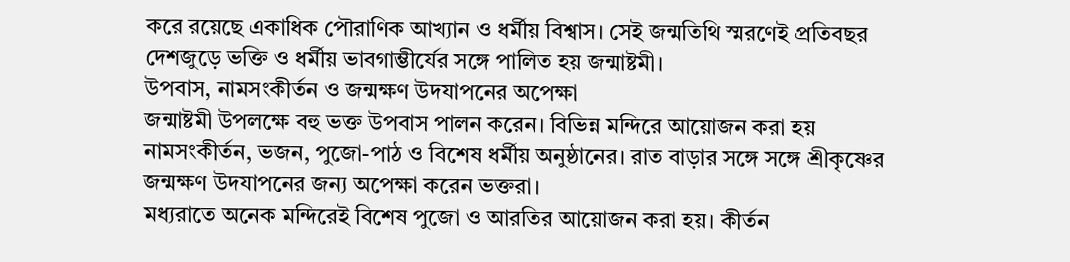করে রয়েছে একাধিক পৌরাণিক আখ্যান ও ধর্মীয় বিশ্বাস। সেই জন্মতিথি স্মরণেই প্রতিবছর দেশজুড়ে ভক্তি ও ধর্মীয় ভাবগাম্ভীর্যের সঙ্গে পালিত হয় জন্মাষ্টমী।
উপবাস, নামসংকীর্তন ও জন্মক্ষণ উদযাপনের অপেক্ষা
জন্মাষ্টমী উপলক্ষে বহু ভক্ত উপবাস পালন করেন। বিভিন্ন মন্দিরে আয়োজন করা হয় নামসংকীর্তন, ভজন, পুজো-পাঠ ও বিশেষ ধর্মীয় অনুষ্ঠানের। রাত বাড়ার সঙ্গে সঙ্গে শ্রীকৃষ্ণের জন্মক্ষণ উদযাপনের জন্য অপেক্ষা করেন ভক্তরা।
মধ্যরাতে অনেক মন্দিরেই বিশেষ পুজো ও আরতির আয়োজন করা হয়। কীর্তন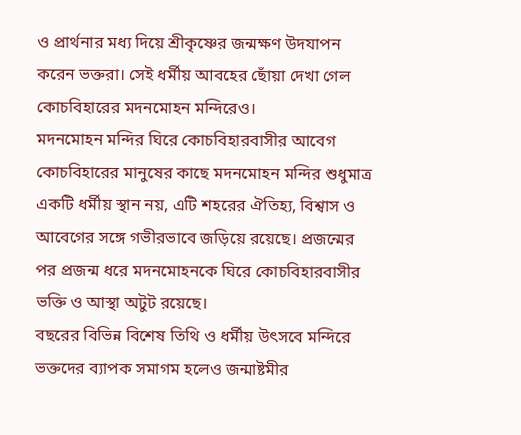ও প্রার্থনার মধ্য দিয়ে শ্রীকৃষ্ণের জন্মক্ষণ উদযাপন করেন ভক্তরা। সেই ধর্মীয় আবহের ছোঁয়া দেখা গেল কোচবিহারের মদনমোহন মন্দিরেও।
মদনমোহন মন্দির ঘিরে কোচবিহারবাসীর আবেগ
কোচবিহারের মানুষের কাছে মদনমোহন মন্দির শুধুমাত্র একটি ধর্মীয় স্থান নয়, এটি শহরের ঐতিহ্য, বিশ্বাস ও আবেগের সঙ্গে গভীরভাবে জড়িয়ে রয়েছে। প্রজন্মের পর প্রজন্ম ধরে মদনমোহনকে ঘিরে কোচবিহারবাসীর ভক্তি ও আস্থা অটুট রয়েছে।
বছরের বিভিন্ন বিশেষ তিথি ও ধর্মীয় উৎসবে মন্দিরে ভক্তদের ব্যাপক সমাগম হলেও জন্মাষ্টমীর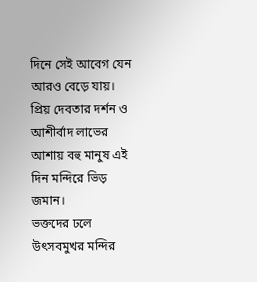দিনে সেই আবেগ যেন আরও বেড়ে যায়। প্রিয় দেবতার দর্শন ও আশীর্বাদ লাভের আশায় বহু মানুষ এই দিন মন্দিরে ভিড় জমান।
ভক্তদের ঢলে উৎসবমুখর মন্দির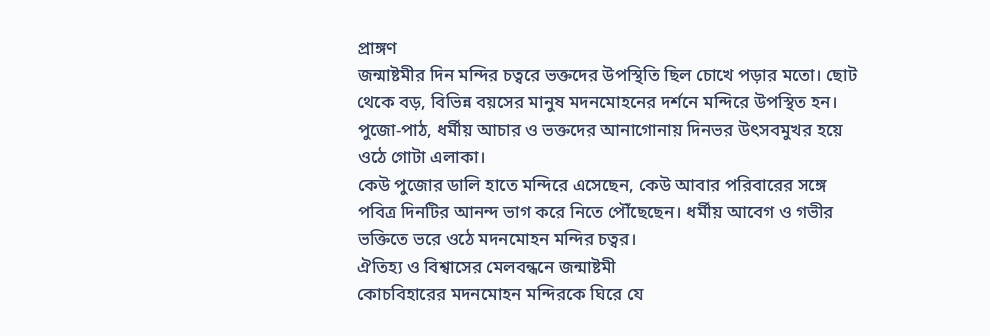প্রাঙ্গণ
জন্মাষ্টমীর দিন মন্দির চত্বরে ভক্তদের উপস্থিতি ছিল চোখে পড়ার মতো। ছোট থেকে বড়, বিভিন্ন বয়সের মানুষ মদনমোহনের দর্শনে মন্দিরে উপস্থিত হন। পুজো-পাঠ, ধর্মীয় আচার ও ভক্তদের আনাগোনায় দিনভর উৎসবমুখর হয়ে ওঠে গোটা এলাকা।
কেউ পুজোর ডালি হাতে মন্দিরে এসেছেন, কেউ আবার পরিবারের সঙ্গে পবিত্র দিনটির আনন্দ ভাগ করে নিতে পৌঁছেছেন। ধর্মীয় আবেগ ও গভীর ভক্তিতে ভরে ওঠে মদনমোহন মন্দির চত্বর।
ঐতিহ্য ও বিশ্বাসের মেলবন্ধনে জন্মাষ্টমী
কোচবিহারের মদনমোহন মন্দিরকে ঘিরে যে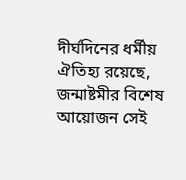দীর্ঘদিনের ধর্মীয় ঐতিহ্য রয়েছে, জন্মাষ্টমীর বিশেষ আয়োজন সেই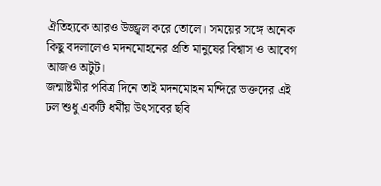ঐতিহ্যকে আরও উজ্জ্বল করে তোলে। সময়ের সঙ্গে অনেক কিছু বদলালেও মদনমোহনের প্রতি মানুষের বিশ্বাস ও আবেগ আজও অটুট।
জন্মাষ্টমীর পবিত্র দিনে তাই মদনমোহন মন্দিরে ভক্তদের এই ঢল শুধু একটি ধর্মীয় উৎসবের ছবি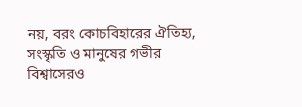নয়, বরং কোচবিহারের ঐতিহ্য, সংস্কৃতি ও মানুষের গভীর বিশ্বাসেরও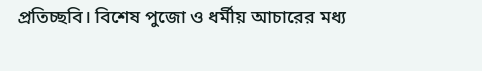প্রতিচ্ছবি। বিশেষ পুজো ও ধর্মীয় আচারের মধ্য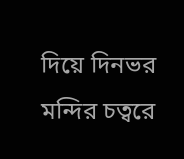দিয়ে দিনভর মন্দির চত্বরে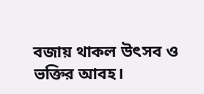বজায় থাকল উৎসব ও ভক্তির আবহ।